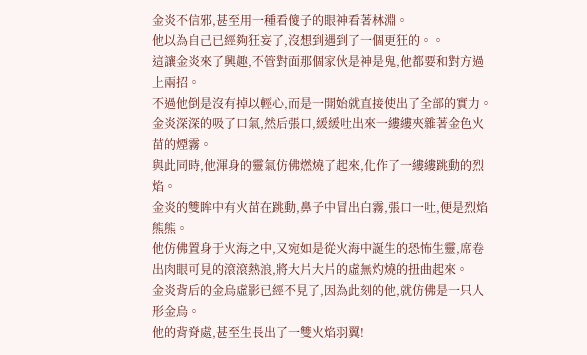金炎不信邪,甚至用一種看傻子的眼神看著林淵。
他以為自己已經夠狂妄了,沒想到遇到了一個更狂的。。
這讓金炎來了興趣,不管對面那個家伙是神是鬼,他都要和對方過上兩招。
不過他倒是沒有掉以輕心,而是一開始就直接使出了全部的實力。
金炎深深的吸了口氣,然后張口,緩緩吐出來一縷縷夾雜著金色火苗的煙霧。
與此同時,他渾身的靈氣仿佛燃燒了起來,化作了一縷縷跳動的烈焰。
金炎的雙眸中有火苗在跳動,鼻子中冒出白霧,張口一吐,便是烈焰熊熊。
他仿佛置身于火海之中,又宛如是從火海中誕生的恐怖生靈,席卷出肉眼可見的滾滾熱浪,將大片大片的虛無灼燒的扭曲起來。
金炎背后的金烏虛影已經不見了,因為此刻的他,就仿佛是一只人形金烏。
他的背脊處,甚至生長出了一雙火焰羽翼!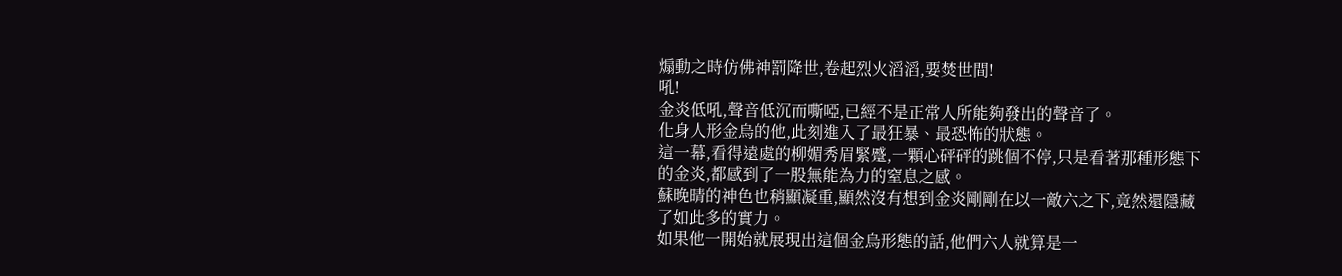煽動之時仿佛神罰降世,卷起烈火滔滔,要焚世間!
吼!
金炎低吼,聲音低沉而嘶啞,已經不是正常人所能夠發出的聲音了。
化身人形金烏的他,此刻進入了最狂暴、最恐怖的狀態。
這一幕,看得遠處的柳媚秀眉緊蹙,一顆心砰砰的跳個不停,只是看著那種形態下的金炎,都感到了一股無能為力的窒息之感。
蘇晚晴的神色也稍顯凝重,顯然沒有想到金炎剛剛在以一敵六之下,竟然還隱藏了如此多的實力。
如果他一開始就展現出這個金烏形態的話,他們六人就算是一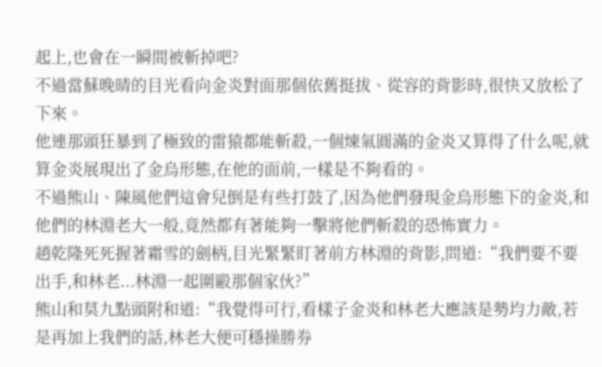起上,也會在一瞬間被斬掉吧?
不過當蘇晚晴的目光看向金炎對面那個依舊挺拔、從容的背影時,很快又放松了下來。
他連那頭狂暴到了極致的雷猿都能斬殺,一個煉氣圓滿的金炎又算得了什么呢,就算金炎展現出了金烏形態,在他的面前,一樣是不夠看的。
不過熊山、陳風他們這會兒倒是有些打鼓了,因為他們發現金烏形態下的金炎,和他們的林淵老大一般,竟然都有著能夠一擊將他們斬殺的恐怖實力。
趙乾隆死死握著霜雪的劍柄,目光緊緊盯著前方林淵的背影,問道:“我們要不要出手,和林老...林淵一起圍毆那個家伙?”
熊山和莫九點頭附和道:“我覺得可行,看樣子金炎和林老大應該是勢均力敵,若是再加上我們的話,林老大便可穩操勝券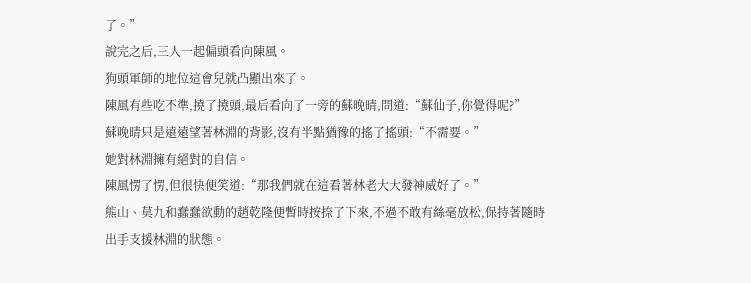了。”
說完之后,三人一起偏頭看向陳風。
狗頭軍師的地位這會兒就凸顯出來了。
陳風有些吃不準,撓了撓頭,最后看向了一旁的蘇晚晴,問道:“蘇仙子,你覺得呢?”
蘇晚晴只是遠遠望著林淵的背影,沒有半點猶豫的搖了搖頭:“不需要。”
她對林淵擁有絕對的自信。
陳風愣了愣,但很快便笑道:“那我們就在這看著林老大大發神威好了。”
熊山、莫九和蠢蠢欲動的趙乾隆便暫時按捺了下來,不過不敢有絲毫放松,保持著隨時出手支援林淵的狀態。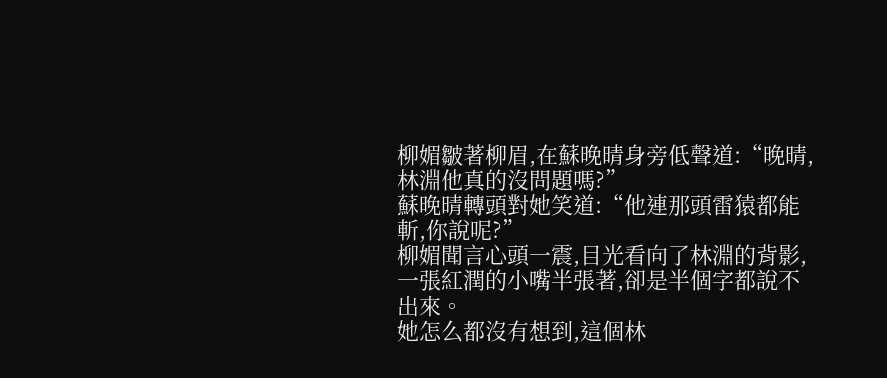柳媚皺著柳眉,在蘇晚晴身旁低聲道:“晚晴,林淵他真的沒問題嗎?”
蘇晚晴轉頭對她笑道:“他連那頭雷猿都能斬,你說呢?”
柳媚聞言心頭一震,目光看向了林淵的背影,一張紅潤的小嘴半張著,卻是半個字都說不出來。
她怎么都沒有想到,這個林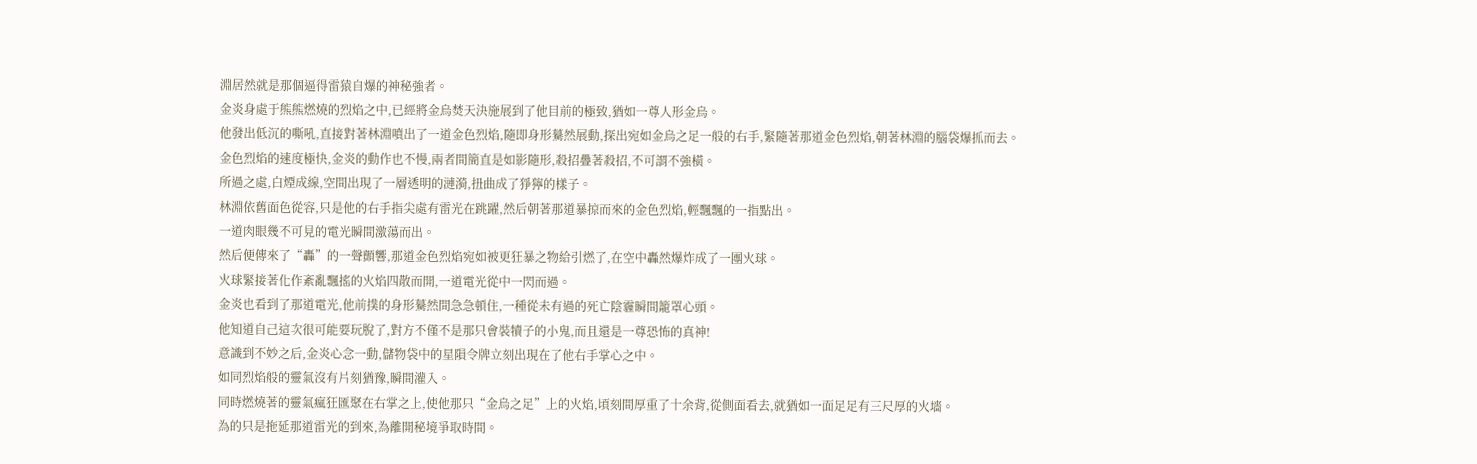淵居然就是那個逼得雷猿自爆的神秘強者。
金炎身處于熊熊燃燒的烈焰之中,已經將金烏焚天決施展到了他目前的極致,猶如一尊人形金烏。
他發出低沉的嘶吼,直接對著林淵噴出了一道金色烈焰,隨即身形驀然展動,探出宛如金烏之足一般的右手,緊隨著那道金色烈焰,朝著林淵的腦袋爆抓而去。
金色烈焰的速度極快,金炎的動作也不慢,兩者間簡直是如影隨形,殺招疊著殺招,不可謂不強橫。
所過之處,白煙成線,空間出現了一層透明的漣漪,扭曲成了猙獰的樣子。
林淵依舊面色從容,只是他的右手指尖處有雷光在跳躍,然后朝著那道暴掠而來的金色烈焰,輕飄飄的一指點出。
一道肉眼幾不可見的電光瞬間激蕩而出。
然后便傳來了“轟”的一聲顫響,那道金色烈焰宛如被更狂暴之物給引燃了,在空中轟然爆炸成了一團火球。
火球緊接著化作紊亂飄搖的火焰四散而開,一道電光從中一閃而過。
金炎也看到了那道電光,他前撲的身形驀然間急急頓住,一種從未有過的死亡陰霾瞬間籠罩心頭。
他知道自己這次很可能要玩脫了,對方不僅不是那只會裝犢子的小鬼,而且還是一尊恐怖的真神!
意識到不妙之后,金炎心念一動,儲物袋中的星隕令牌立刻出現在了他右手掌心之中。
如同烈焰般的靈氣沒有片刻猶豫,瞬間灌入。
同時燃燒著的靈氣瘋狂匯聚在右掌之上,使他那只“金烏之足”上的火焰,頃刻間厚重了十余背,從側面看去,就猶如一面足足有三尺厚的火墻。
為的只是拖延那道雷光的到來,為離開秘境爭取時間。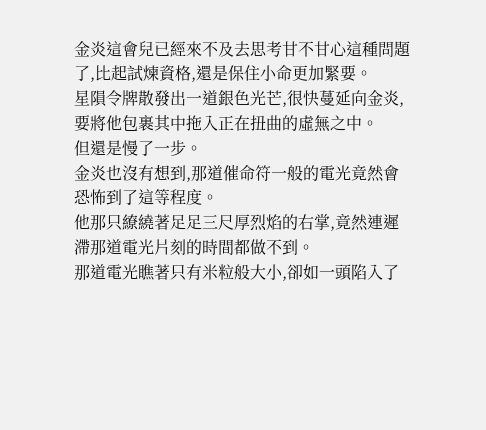金炎這會兒已經來不及去思考甘不甘心這種問題了,比起試煉資格,還是保住小命更加緊要。
星隕令牌散發出一道銀色光芒,很快蔓延向金炎,要將他包裹其中拖入正在扭曲的虛無之中。
但還是慢了一步。
金炎也沒有想到,那道催命符一般的電光竟然會恐怖到了這等程度。
他那只繚繞著足足三尺厚烈焰的右掌,竟然連遲滯那道電光片刻的時間都做不到。
那道電光瞧著只有米粒般大小,卻如一頭陷入了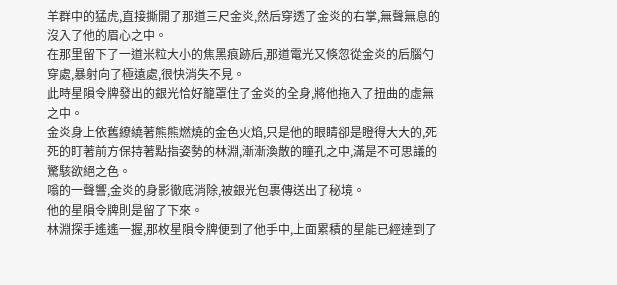羊群中的猛虎,直接撕開了那道三尺金炎,然后穿透了金炎的右掌,無聲無息的沒入了他的眉心之中。
在那里留下了一道米粒大小的焦黑痕跡后,那道電光又倏忽從金炎的后腦勺穿處,暴射向了極遠處,很快消失不見。
此時星隕令牌發出的銀光恰好籠罩住了金炎的全身,將他拖入了扭曲的虛無之中。
金炎身上依舊繚繞著熊熊燃燒的金色火焰,只是他的眼睛卻是瞪得大大的,死死的盯著前方保持著點指姿勢的林淵,漸漸渙散的瞳孔之中,滿是不可思議的驚駭欲絕之色。
嗡的一聲響,金炎的身影徹底消除,被銀光包裹傳送出了秘境。
他的星隕令牌則是留了下來。
林淵探手遙遙一握,那枚星隕令牌便到了他手中,上面累積的星能已經達到了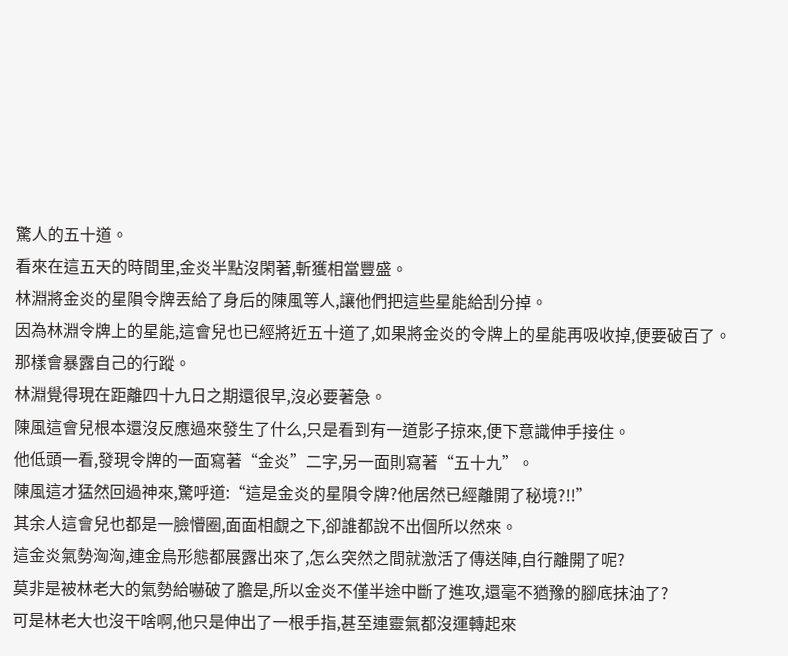驚人的五十道。
看來在這五天的時間里,金炎半點沒閑著,斬獲相當豐盛。
林淵將金炎的星隕令牌丟給了身后的陳風等人,讓他們把這些星能給刮分掉。
因為林淵令牌上的星能,這會兒也已經將近五十道了,如果將金炎的令牌上的星能再吸收掉,便要破百了。
那樣會暴露自己的行蹤。
林淵覺得現在距離四十九日之期還很早,沒必要著急。
陳風這會兒根本還沒反應過來發生了什么,只是看到有一道影子掠來,便下意識伸手接住。
他低頭一看,發現令牌的一面寫著“金炎”二字,另一面則寫著“五十九”。
陳風這才猛然回過神來,驚呼道:“這是金炎的星隕令牌?他居然已經離開了秘境?!!”
其余人這會兒也都是一臉懵圈,面面相覷之下,卻誰都說不出個所以然來。
這金炎氣勢洶洶,連金烏形態都展露出來了,怎么突然之間就激活了傳送陣,自行離開了呢?
莫非是被林老大的氣勢給嚇破了膽是,所以金炎不僅半途中斷了進攻,還毫不猶豫的腳底抹油了?
可是林老大也沒干啥啊,他只是伸出了一根手指,甚至連靈氣都沒運轉起來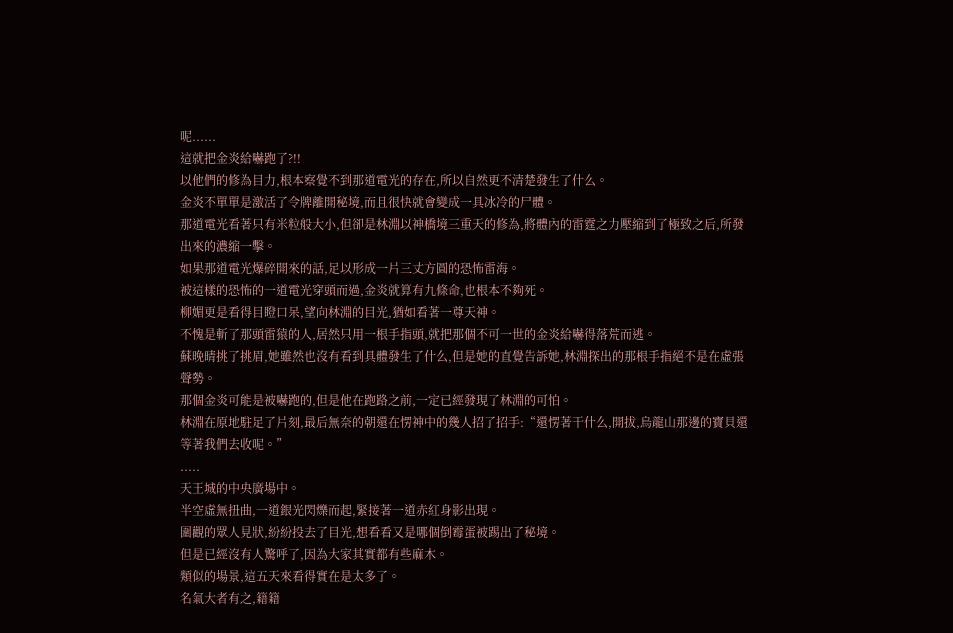呢......
這就把金炎給嚇跑了?!!
以他們的修為目力,根本察覺不到那道電光的存在,所以自然更不清楚發生了什么。
金炎不單單是激活了令牌離開秘境,而且很快就會變成一具冰冷的尸體。
那道電光看著只有米粒般大小,但卻是林淵以神橋境三重天的修為,將體內的雷霆之力壓縮到了極致之后,所發出來的濃縮一擊。
如果那道電光爆碎開來的話,足以形成一片三丈方圓的恐怖雷海。
被這樣的恐怖的一道電光穿頭而過,金炎就算有九條命,也根本不夠死。
柳媚更是看得目瞪口呆,望向林淵的目光,猶如看著一尊天神。
不愧是斬了那頭雷猿的人,居然只用一根手指頭,就把那個不可一世的金炎給嚇得落荒而逃。
蘇晚晴挑了挑眉,她雖然也沒有看到具體發生了什么,但是她的直覺告訴她,林淵探出的那根手指絕不是在虛張聲勢。
那個金炎可能是被嚇跑的,但是他在跑路之前,一定已經發現了林淵的可怕。
林淵在原地駐足了片刻,最后無奈的朝還在愣神中的幾人招了招手:“還愣著干什么,開拔,烏龍山那邊的寶貝還等著我們去收呢。”
.....
天王城的中央廣場中。
半空虛無扭曲,一道銀光閃爍而起,緊接著一道赤紅身影出現。
圍觀的眾人見狀,紛紛投去了目光,想看看又是哪個倒霉蛋被踢出了秘境。
但是已經沒有人驚呼了,因為大家其實都有些麻木。
類似的場景,這五天來看得實在是太多了。
名氣大者有之,籍籍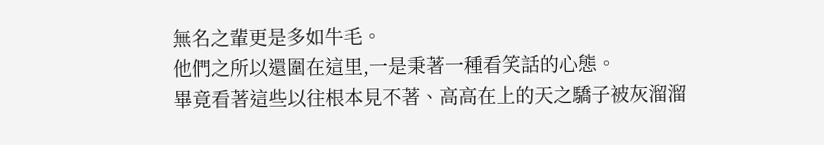無名之輩更是多如牛毛。
他們之所以還圍在這里,一是秉著一種看笑話的心態。
畢竟看著這些以往根本見不著、高高在上的天之驕子被灰溜溜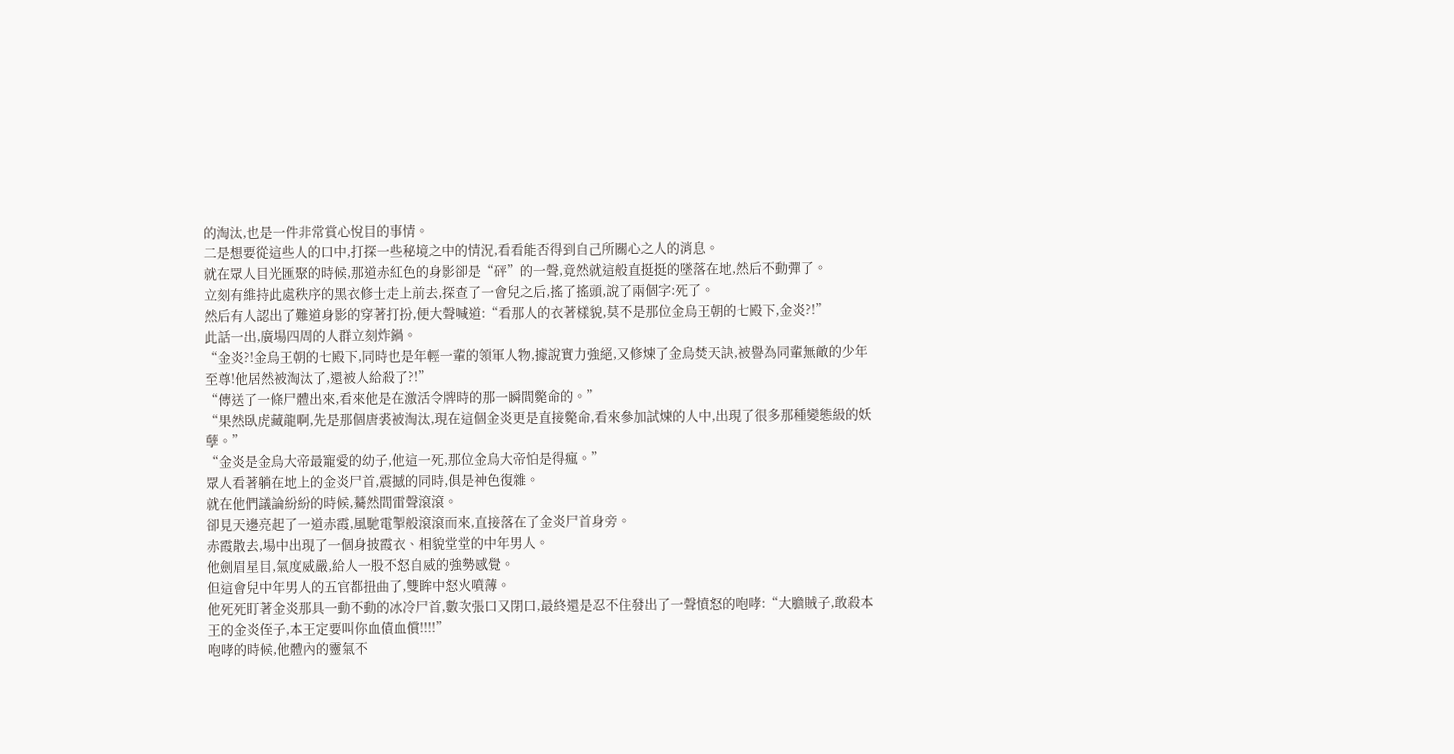的淘汰,也是一件非常賞心悅目的事情。
二是想要從這些人的口中,打探一些秘境之中的情況,看看能否得到自己所關心之人的消息。
就在眾人目光匯聚的時候,那道赤紅色的身影卻是“砰”的一聲,竟然就這般直挺挺的墜落在地,然后不動彈了。
立刻有維持此處秩序的黑衣修士走上前去,探查了一會兒之后,搖了搖頭,說了兩個字:死了。
然后有人認出了難道身影的穿著打扮,便大聲喊道:“看那人的衣著樣貌,莫不是那位金烏王朝的七殿下,金炎?!”
此話一出,廣場四周的人群立刻炸鍋。
“金炎?!金烏王朝的七殿下,同時也是年輕一輩的領軍人物,據說實力強絕,又修煉了金烏焚天訣,被譽為同輩無敵的少年至尊!他居然被淘汰了,還被人給殺了?!”
“傳送了一條尸體出來,看來他是在激活令牌時的那一瞬間斃命的。”
“果然臥虎藏龍啊,先是那個唐裘被淘汰,現在這個金炎更是直接斃命,看來參加試煉的人中,出現了很多那種變態級的妖孽。”
“金炎是金烏大帝最寵愛的幼子,他這一死,那位金烏大帝怕是得瘋。”
眾人看著躺在地上的金炎尸首,震撼的同時,俱是神色復雜。
就在他們議論紛紛的時候,驀然間雷聲滾滾。
卻見天邊亮起了一道赤霞,風馳電掣般滾滾而來,直接落在了金炎尸首身旁。
赤霞散去,場中出現了一個身披霞衣、相貌堂堂的中年男人。
他劍眉星目,氣度威嚴,給人一股不怒自威的強勢感覺。
但這會兒中年男人的五官都扭曲了,雙眸中怒火噴薄。
他死死盯著金炎那具一動不動的冰冷尸首,數次張口又閉口,最終還是忍不住發出了一聲憤怒的咆哮:“大膽賊子,敢殺本王的金炎侄子,本王定要叫你血債血償!!!!”
咆哮的時候,他體內的靈氣不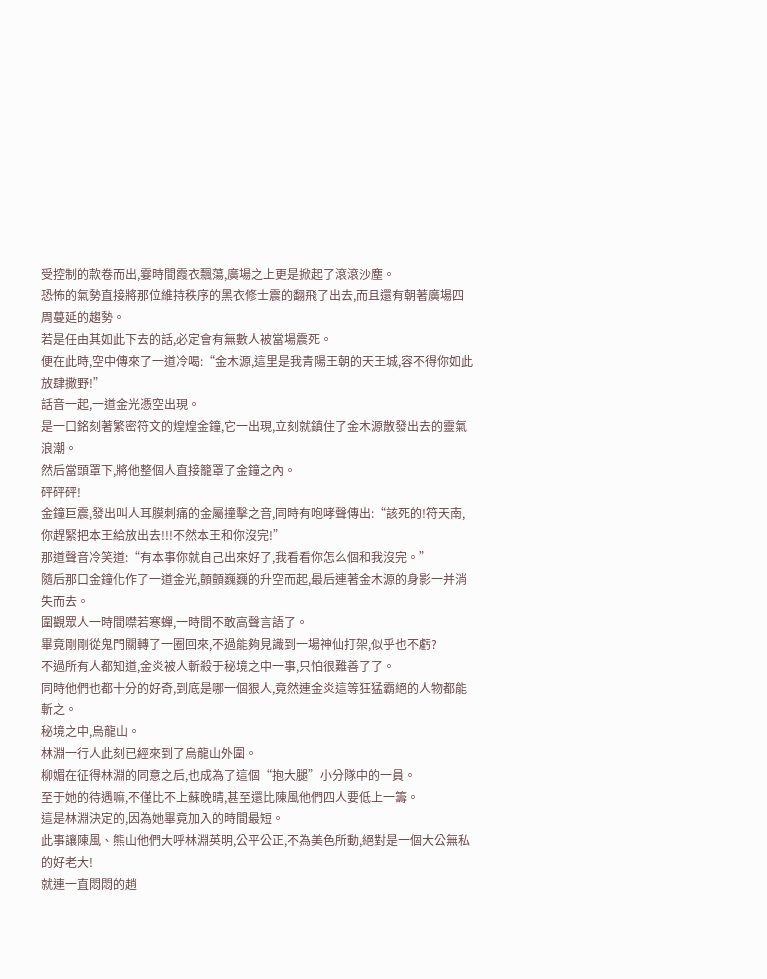受控制的款卷而出,霎時間霞衣飄蕩,廣場之上更是掀起了滾滾沙塵。
恐怖的氣勢直接將那位維持秩序的黑衣修士震的翻飛了出去,而且還有朝著廣場四周蔓延的趨勢。
若是任由其如此下去的話,必定會有無數人被當場震死。
便在此時,空中傳來了一道冷喝:“金木源,這里是我青陽王朝的天王城,容不得你如此放肆撒野!”
話音一起,一道金光憑空出現。
是一口銘刻著繁密符文的煌煌金鐘,它一出現,立刻就鎮住了金木源散發出去的靈氣浪潮。
然后當頭罩下,將他整個人直接籠罩了金鐘之內。
砰砰砰!
金鐘巨震,發出叫人耳膜刺痛的金屬撞擊之音,同時有咆哮聲傳出:“該死的!符天南,你趕緊把本王給放出去!!!不然本王和你沒完!”
那道聲音冷笑道:“有本事你就自己出來好了,我看看你怎么個和我沒完。”
隨后那口金鐘化作了一道金光,顫顫巍巍的升空而起,最后連著金木源的身影一并消失而去。
圍觀眾人一時間噤若寒蟬,一時間不敢高聲言語了。
畢竟剛剛從鬼門關轉了一圈回來,不過能夠見識到一場神仙打架,似乎也不虧?
不過所有人都知道,金炎被人斬殺于秘境之中一事,只怕很難善了了。
同時他們也都十分的好奇,到底是哪一個狠人,竟然連金炎這等狂猛霸絕的人物都能斬之。
秘境之中,烏龍山。
林淵一行人此刻已經來到了烏龍山外圍。
柳媚在征得林淵的同意之后,也成為了這個“抱大腿”小分隊中的一員。
至于她的待遇嘛,不僅比不上蘇晚晴,甚至還比陳風他們四人要低上一籌。
這是林淵決定的,因為她畢竟加入的時間最短。
此事讓陳風、熊山他們大呼林淵英明,公平公正,不為美色所動,絕對是一個大公無私的好老大!
就連一直悶悶的趙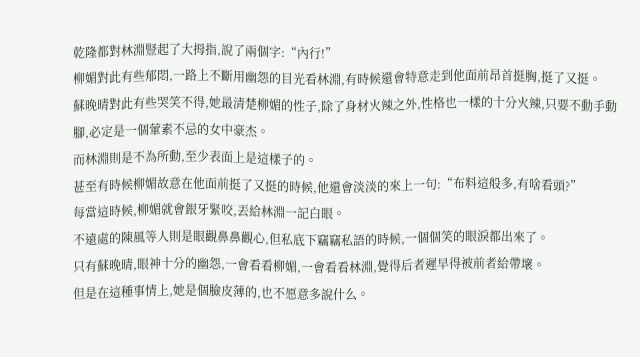乾隆都對林淵豎起了大拇指,說了兩個字:“內行!”
柳媚對此有些郁悶,一路上不斷用幽怨的目光看林淵,有時候還會特意走到他面前昂首挺胸,挺了又挺。
蘇晚晴對此有些哭笑不得,她最清楚柳媚的性子,除了身材火辣之外,性格也一樣的十分火辣,只要不動手動腳,必定是一個葷素不忌的女中豪杰。
而林淵則是不為所動,至少表面上是這樣子的。
甚至有時候柳媚故意在他面前挺了又挺的時候,他還會淡淡的來上一句:“布料這般多,有啥看頭?”
每當這時候,柳媚就會銀牙緊咬,丟給林淵一記白眼。
不遠處的陳風等人則是眼觀鼻鼻觀心,但私底下竊竊私語的時候,一個個笑的眼淚都出來了。
只有蘇晚晴,眼神十分的幽怨,一會看看柳媚,一會看看林淵,覺得后者遲早得被前者給帶壞。
但是在這種事情上,她是個臉皮薄的,也不愿意多說什么。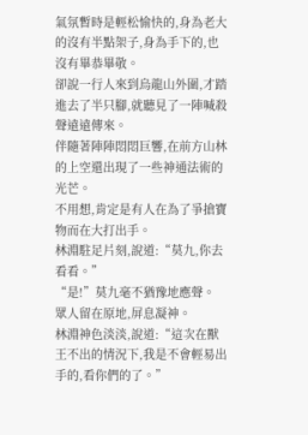氣氛暫時是輕松愉快的,身為老大的沒有半點架子,身為手下的,也沒有畢恭畢敬。
卻說一行人來到烏龍山外圍,才踏進去了半只腳,就聽見了一陣喊殺聲遠遠傳來。
伴隨著陣陣悶悶巨響,在前方山林的上空還出現了一些神通法術的光芒。
不用想,肯定是有人在為了爭搶寶物而在大打出手。
林淵駐足片刻,說道:“莫九,你去看看。”
“是!”莫九毫不猶豫地應聲。
眾人留在原地,屏息凝神。
林淵神色淡淡,說道:“這次在獸王不出的情況下,我是不會輕易出手的,看你們的了。”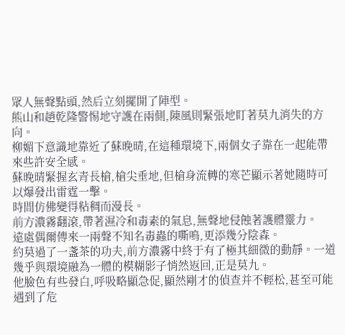眾人無聲點頭,然后立刻擺開了陣型。
熊山和趙乾隆警惕地守護在兩側,陳風則緊張地盯著莫九消失的方向。
柳媚下意識地靠近了蘇晚晴,在這種環境下,兩個女子靠在一起能帶來些許安全感。
蘇晚晴緊握玄青長槍,槍尖垂地,但槍身流轉的寒芒顯示著她隨時可以爆發出雷霆一擊。
時間仿佛變得粘稠而漫長。
前方濃霧翻滾,帶著濕冷和毒素的氣息,無聲地侵蝕著護體靈力。
遠處偶爾傳來一兩聲不知名毒蟲的嘶鳴,更添幾分陰森。
約莫過了一盞茶的功夫,前方濃霧中終于有了極其細微的動靜。一道幾乎與環境融為一體的模糊影子悄然返回,正是莫九。
他臉色有些發白,呼吸略顯急促,顯然剛才的偵查并不輕松,甚至可能遇到了危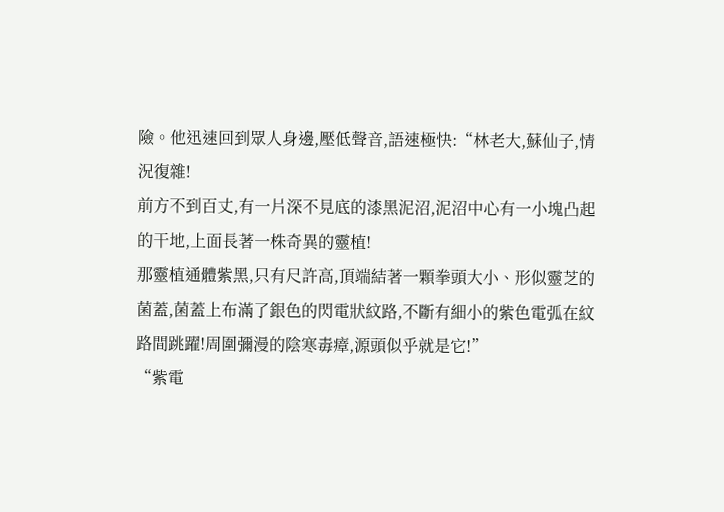險。他迅速回到眾人身邊,壓低聲音,語速極快:“林老大,蘇仙子,情況復雜!
前方不到百丈,有一片深不見底的漆黑泥沼,泥沼中心有一小塊凸起的干地,上面長著一株奇異的靈植!
那靈植通體紫黑,只有尺許高,頂端結著一顆拳頭大小、形似靈芝的菌蓋,菌蓋上布滿了銀色的閃電狀紋路,不斷有細小的紫色電弧在紋路間跳躍!周圍彌漫的陰寒毒瘴,源頭似乎就是它!”
“紫電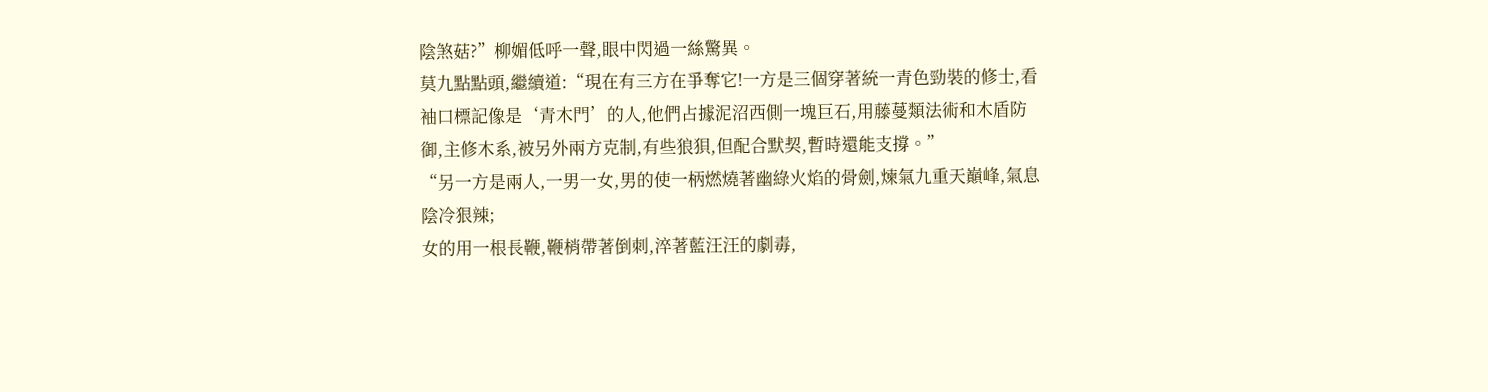陰煞菇?”柳媚低呼一聲,眼中閃過一絲驚異。
莫九點點頭,繼續道:“現在有三方在爭奪它!一方是三個穿著統一青色勁裝的修士,看袖口標記像是‘青木門’的人,他們占據泥沼西側一塊巨石,用藤蔓類法術和木盾防御,主修木系,被另外兩方克制,有些狼狽,但配合默契,暫時還能支撐。”
“另一方是兩人,一男一女,男的使一柄燃燒著幽綠火焰的骨劍,煉氣九重天巔峰,氣息陰冷狠辣;
女的用一根長鞭,鞭梢帶著倒刺,淬著藍汪汪的劇毒,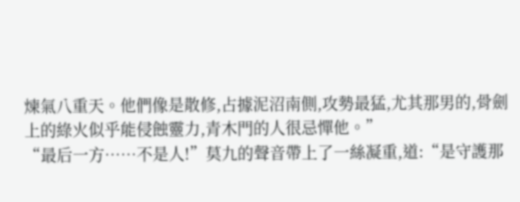煉氣八重天。他們像是散修,占據泥沼南側,攻勢最猛,尤其那男的,骨劍上的綠火似乎能侵蝕靈力,青木門的人很忌憚他。”
“最后一方……不是人!”莫九的聲音帶上了一絲凝重,道:“是守護那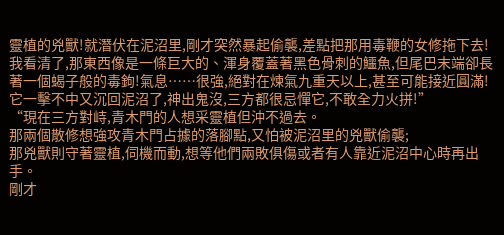靈植的兇獸!就潛伏在泥沼里,剛才突然暴起偷襲,差點把那用毒鞭的女修拖下去!
我看清了,那東西像是一條巨大的、渾身覆蓋著黑色骨刺的鱷魚,但尾巴末端卻長著一個蝎子般的毒鉤!氣息……很強,絕對在煉氣九重天以上,甚至可能接近圓滿!它一擊不中又沉回泥沼了,神出鬼沒,三方都很忌憚它,不敢全力火拼!”
“現在三方對峙,青木門的人想采靈植但沖不過去。
那兩個散修想強攻青木門占據的落腳點,又怕被泥沼里的兇獸偷襲;
那兇獸則守著靈植,伺機而動,想等他們兩敗俱傷或者有人靠近泥沼中心時再出手。
剛才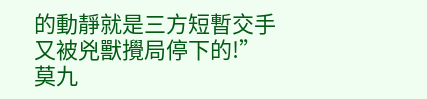的動靜就是三方短暫交手又被兇獸攪局停下的!”
莫九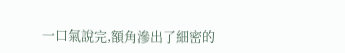一口氣說完,額角滲出了細密的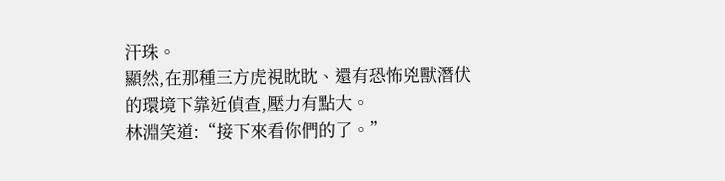汗珠。
顯然,在那種三方虎視眈眈、還有恐怖兇獸潛伏的環境下靠近偵查,壓力有點大。
林淵笑道:“接下來看你們的了。”